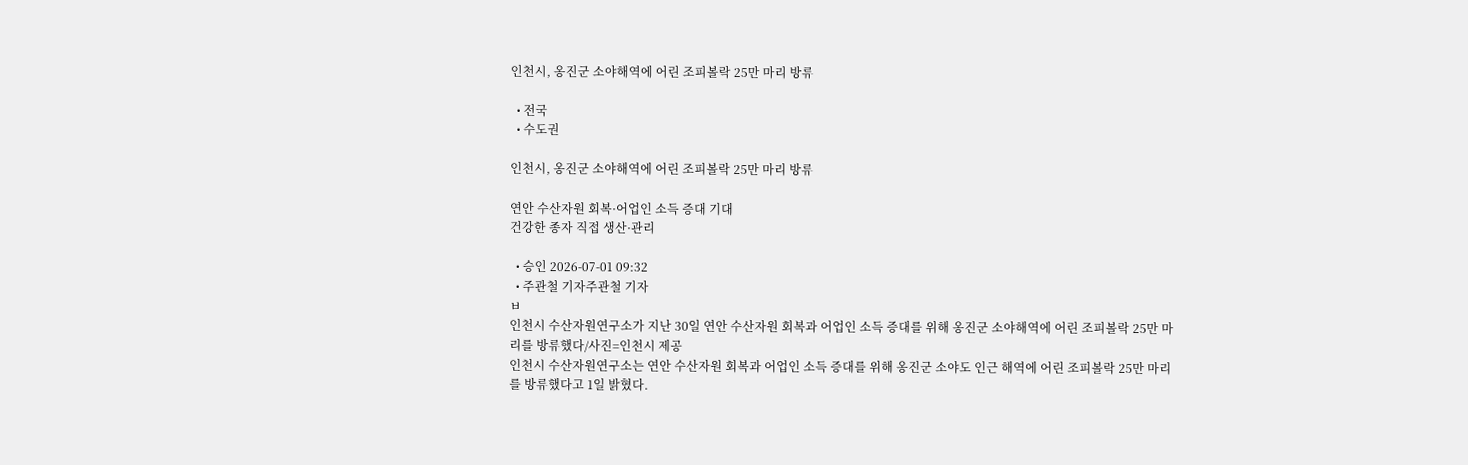인천시, 옹진군 소야해역에 어린 조피볼락 25만 마리 방류

  • 전국
  • 수도권

인천시, 옹진군 소야해역에 어린 조피볼락 25만 마리 방류

연안 수산자원 회복·어업인 소득 증대 기대
건강한 종자 직접 생산·관리

  • 승인 2026-07-01 09:32
  • 주관철 기자주관철 기자
ㅂ
인천시 수산자원연구소가 지난 30일 연안 수산자원 회복과 어업인 소득 증대를 위해 옹진군 소야해역에 어린 조피볼락 25만 마리를 방류했다/사진=인천시 제공
인천시 수산자원연구소는 연안 수산자원 회복과 어업인 소득 증대를 위해 옹진군 소야도 인근 해역에 어린 조피볼락 25만 마리를 방류했다고 1일 밝혔다.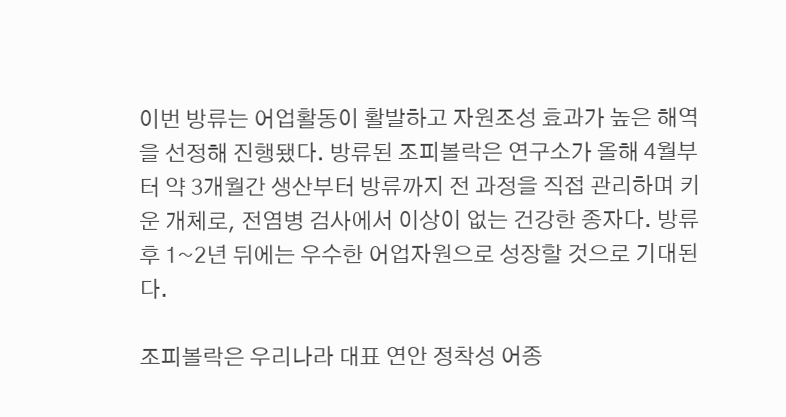이번 방류는 어업활동이 활발하고 자원조성 효과가 높은 해역을 선정해 진행됐다. 방류된 조피볼락은 연구소가 올해 4월부터 약 3개월간 생산부터 방류까지 전 과정을 직접 관리하며 키운 개체로, 전염병 검사에서 이상이 없는 건강한 종자다. 방류 후 1~2년 뒤에는 우수한 어업자원으로 성장할 것으로 기대된다.

조피볼락은 우리나라 대표 연안 정착성 어종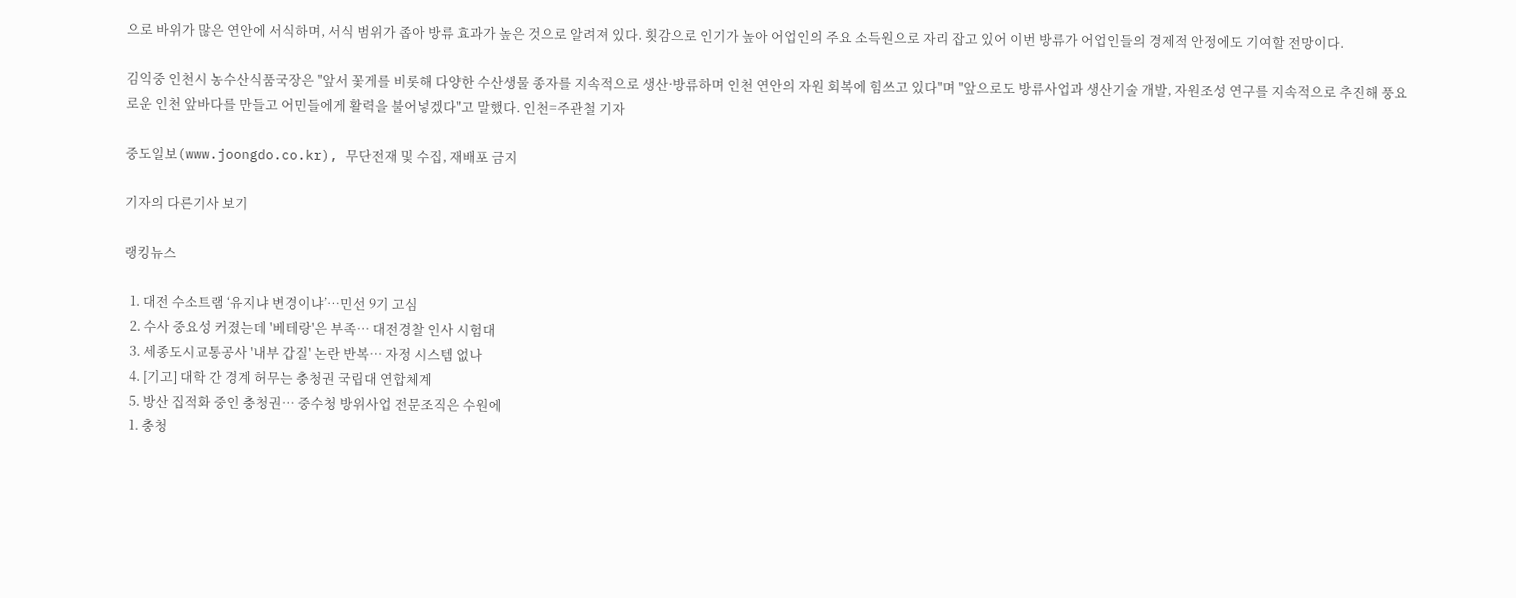으로 바위가 많은 연안에 서식하며, 서식 범위가 좁아 방류 효과가 높은 것으로 알려져 있다. 횟감으로 인기가 높아 어업인의 주요 소득원으로 자리 잡고 있어 이번 방류가 어업인들의 경제적 안정에도 기여할 전망이다.

김익중 인천시 농수산식품국장은 "앞서 꽃게를 비롯해 다양한 수산생물 종자를 지속적으로 생산·방류하며 인천 연안의 자원 회복에 힘쓰고 있다"며 "앞으로도 방류사업과 생산기술 개발, 자원조성 연구를 지속적으로 추진해 풍요로운 인천 앞바다를 만들고 어민들에게 활력을 불어넣겠다"고 말했다. 인천=주관철 기자

중도일보(www.joongdo.co.kr), 무단전재 및 수집, 재배포 금지

기자의 다른기사 보기

랭킹뉴스

  1. 대전 수소트램 ‘유지냐 변경이냐’…민선 9기 고심
  2. 수사 중요성 커졌는데 '베테랑'은 부족… 대전경찰 인사 시험대
  3. 세종도시교통공사 '내부 갑질' 논란 반복… 자정 시스템 없나
  4. [기고] 대학 간 경계 허무는 충청권 국립대 연합체계
  5. 방산 집적화 중인 충청권… 중수청 방위사업 전문조직은 수원에
  1. 충청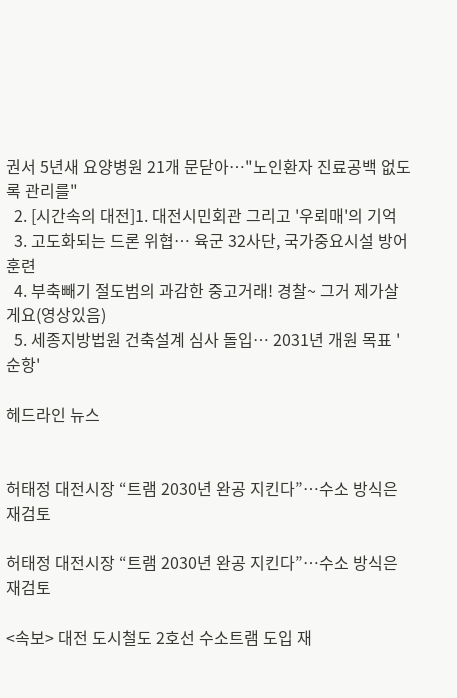권서 5년새 요양병원 21개 문닫아…"노인환자 진료공백 없도록 관리를"
  2. [시간속의 대전]1. 대전시민회관 그리고 '우뢰매'의 기억
  3. 고도화되는 드론 위협… 육군 32사단, 국가중요시설 방어훈련
  4. 부축빼기 절도범의 과감한 중고거래! 경찰~ 그거 제가살게요(영상있음)
  5. 세종지방법원 건축설계 심사 돌입… 2031년 개원 목표 '순항'

헤드라인 뉴스


허태정 대전시장 “트램 2030년 완공 지킨다”…수소 방식은 재검토

허태정 대전시장 “트램 2030년 완공 지킨다”…수소 방식은 재검토

<속보> 대전 도시철도 2호선 수소트램 도입 재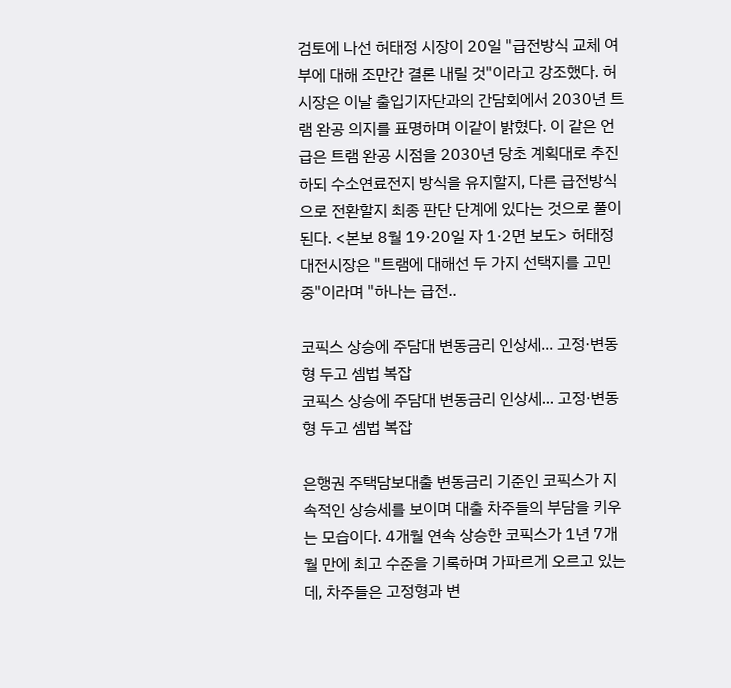검토에 나선 허태정 시장이 20일 "급전방식 교체 여부에 대해 조만간 결론 내릴 것"이라고 강조했다. 허 시장은 이날 출입기자단과의 간담회에서 2030년 트램 완공 의지를 표명하며 이같이 밝혔다. 이 같은 언급은 트램 완공 시점을 2030년 당초 계획대로 추진하되 수소연료전지 방식을 유지할지, 다른 급전방식으로 전환할지 최종 판단 단계에 있다는 것으로 풀이된다. <본보 8월 19·20일 자 1·2면 보도> 허태정 대전시장은 "트램에 대해선 두 가지 선택지를 고민 중"이라며 "하나는 급전..

코픽스 상승에 주담대 변동금리 인상세... 고정·변동형 두고 셈법 복잡
코픽스 상승에 주담대 변동금리 인상세... 고정·변동형 두고 셈법 복잡

은행권 주택담보대출 변동금리 기준인 코픽스가 지속적인 상승세를 보이며 대출 차주들의 부담을 키우는 모습이다. 4개월 연속 상승한 코픽스가 1년 7개월 만에 최고 수준을 기록하며 가파르게 오르고 있는데, 차주들은 고정형과 변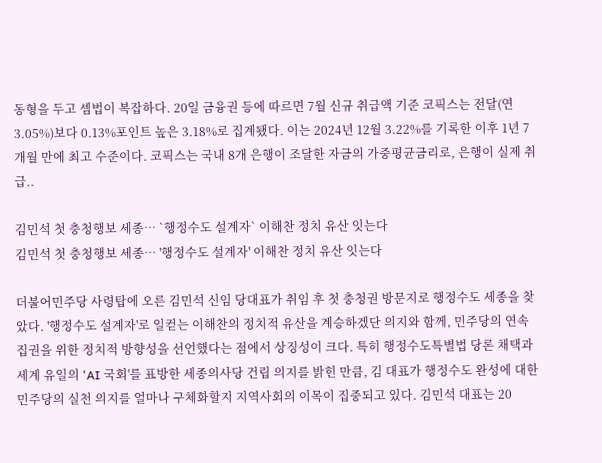동형을 두고 셈법이 복잡하다. 20일 금융권 등에 따르면 7월 신규 취급액 기준 코픽스는 전달(연 3.05%)보다 0.13%포인트 높은 3.18%로 집계됐다. 이는 2024년 12월 3.22%를 기록한 이후 1년 7개월 만에 최고 수준이다. 코픽스는 국내 8개 은행이 조달한 자금의 가중평균금리로, 은행이 실제 취급..

김민석 첫 충청행보 세종… `행정수도 설계자` 이해찬 정치 유산 잇는다
김민석 첫 충청행보 세종… '행정수도 설계자' 이해찬 정치 유산 잇는다

더불어민주당 사령탑에 오른 김민석 신임 당대표가 취임 후 첫 충청권 방문지로 행정수도 세종을 찾았다. '행정수도 설계자'로 일컫는 이해찬의 정치적 유산을 계승하겠단 의지와 함께, 민주당의 연속 집권을 위한 정치적 방향성을 선언했다는 점에서 상징성이 크다. 특히 행정수도특별법 당론 채택과 세계 유일의 'AI 국회'를 표방한 세종의사당 건립 의지를 밝힌 만큼, 김 대표가 행정수도 완성에 대한 민주당의 실천 의지를 얼마나 구체화할지 지역사회의 이목이 집중되고 있다. 김민석 대표는 20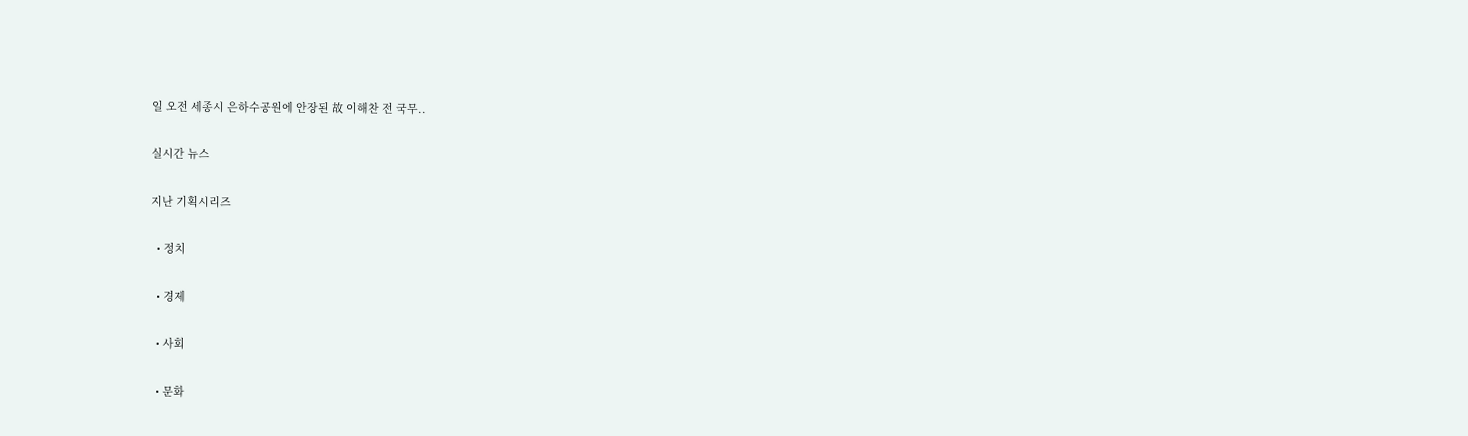일 오전 세종시 은하수공원에 안장된 故 이해찬 전 국무..

실시간 뉴스

지난 기획시리즈

  • 정치

  • 경제

  • 사회

  • 문화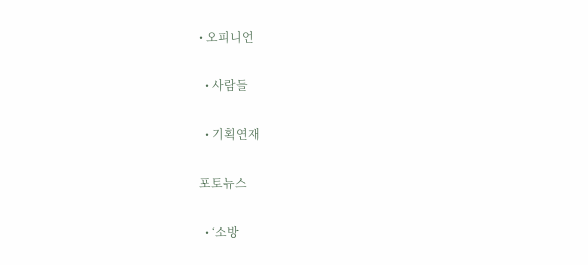• 오피니언

  • 사람들

  • 기획연재

포토뉴스

  • ‘소방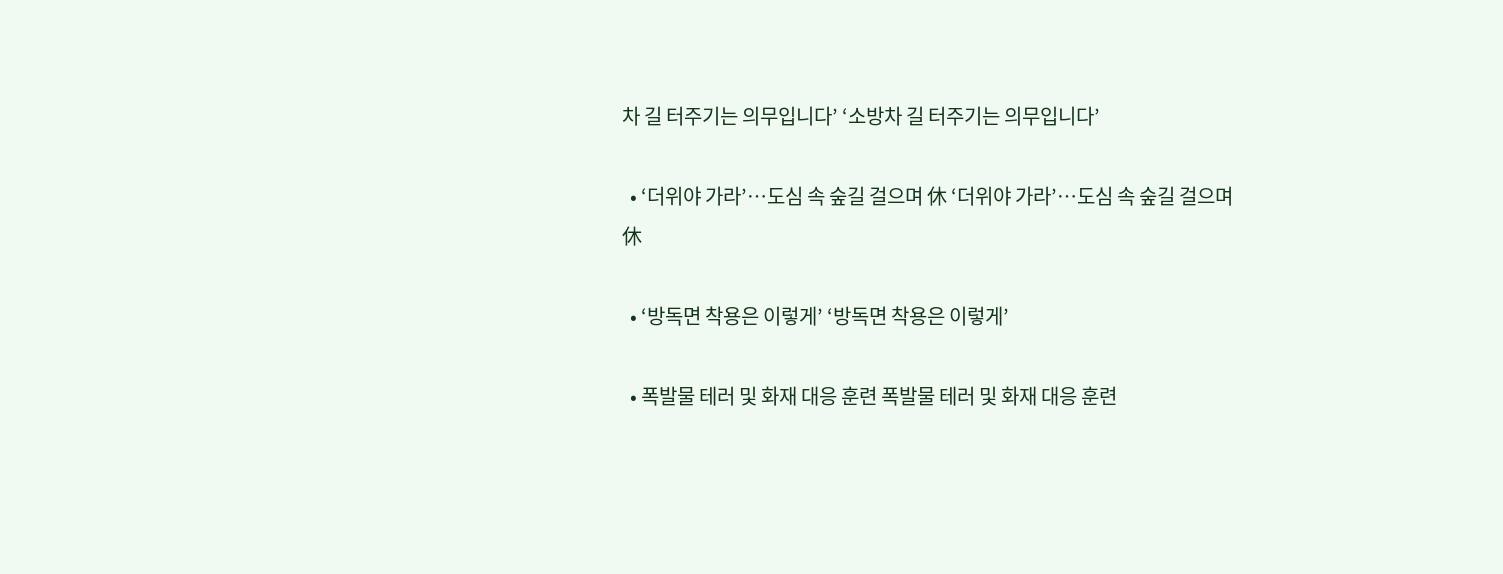차 길 터주기는 의무입니다’ ‘소방차 길 터주기는 의무입니다’

  • ‘더위야 가라’…도심 속 숲길 걸으며 休 ‘더위야 가라’…도심 속 숲길 걸으며 休

  • ‘방독면 착용은 이렇게’ ‘방독면 착용은 이렇게’

  • 폭발물 테러 및 화재 대응 훈련 폭발물 테러 및 화재 대응 훈련